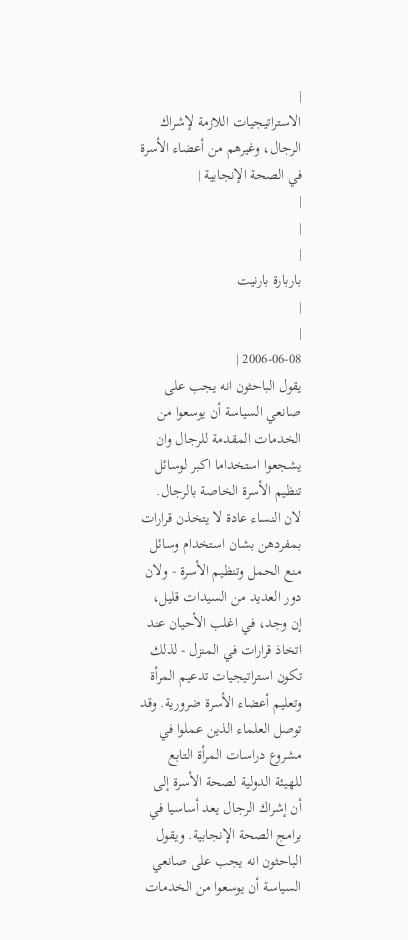|
الاستراتيجيات اللازمة لإشراك الرجال، وغيرهم من أعضاء الأسرة في الصحة الإنجابية |
|
|
|
باربارة بارنيت
|
|
2006-06-08 |
يقول الباحثون انه يجب على صانعي السياسة أن يوسعوا من الخدمات المقدمة للرجال وان يشجعوا استخداما اكبر لوسائل تنظيم الأسرة الخاصة بالرجال. لان النساء عادة لا يتخذن قرارات بمفردهن بشان استخدام وسائل منع الحمل وتنظيم الأسرة - ولان دور العديد من السيدات قليل، إن وجد، في اغلب الأحيان عند اتخاذ قرارات في المنزل - لذلك تكون استراتيجيات تدعيم المرأة وتعليم أعضاء الأسرة ضرورية. وقد توصل العلماء الذين عملوا في مشروع دراسات المرأة التابع للهيئة الدولية لصحة الأسرة إلى أن إشراك الرجال يعد أساسيا في برامج الصحة الإنجابية. ويقول الباحثون انه يجب على صانعي السياسة أن يوسعوا من الخدمات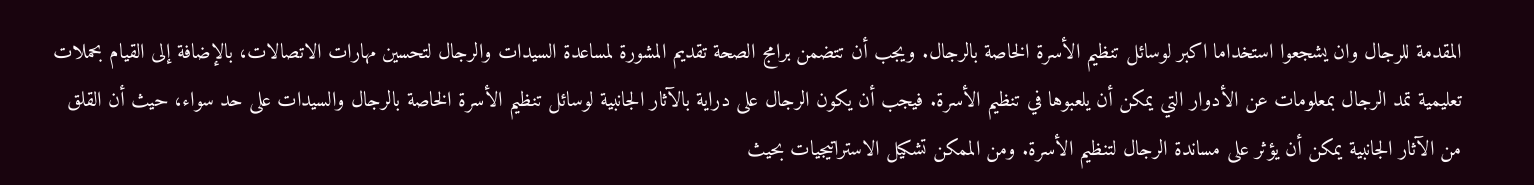المقدمة للرجال وان يشجعوا استخداما اكبر لوسائل تنظيم الأسرة الخاصة بالرجال. ويجب أن تتضمن برامج الصحة تقديم المشورة لمساعدة السيدات والرجال لتحسين مهارات الاتصالات، بالإضافة إلى القيام بحملات تعليمية تمد الرجال بمعلومات عن الأدوار التي يمكن أن يلعبوها في تنظيم الأسرة. فيجب أن يكون الرجال على دراية بالآثار الجانبية لوسائل تنظيم الأسرة الخاصة بالرجال والسيدات على حد سواء، حيث أن القلق من الآثار الجانبية يمكن أن يؤثر على مساندة الرجال لتنظيم الأسرة. ومن الممكن تشكيل الاستراتيجيات بحيث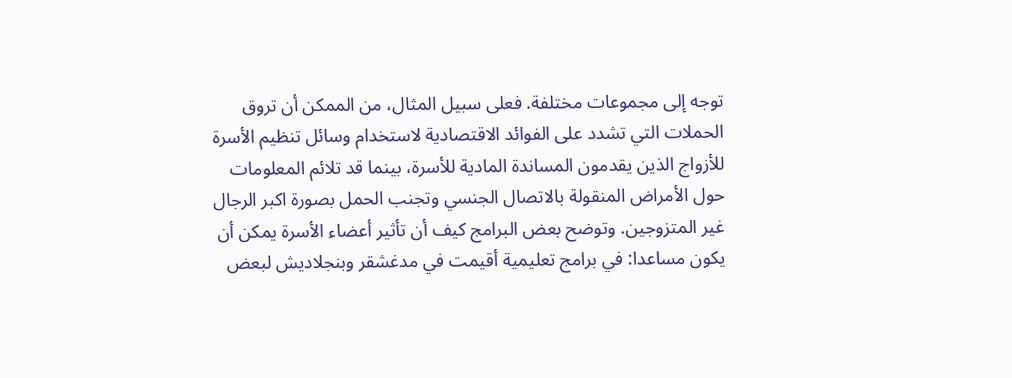توجه إلى مجموعات مختلفة. فعلى سبيل المثال، من الممكن أن تروق الحملات التي تشدد على الفوائد الاقتصادية لاستخدام وسائل تنظيم الأسرة للأزواج الذين يقدمون المساندة المادية للأسرة، بينما قد تلائم المعلومات حول الأمراض المنقولة بالاتصال الجنسي وتجنب الحمل بصورة اكبر الرجال غير المتزوجين. وتوضح بعض البرامج كيف أن تأثير أعضاء الأسرة يمكن أن يكون مساعدا: في برامج تعليمية أقيمت في مدغشقر وبنجلاديش لبعض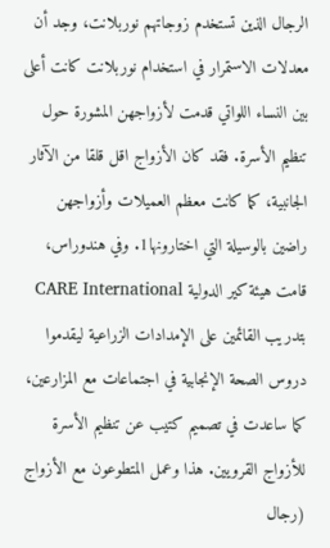الرجال الذين تستخدم زوجاتهم نوربلانت، وجد أن معدلات الاستمرار في استخدام نوربلانت كانت أعلى بين النساء اللواتي قدمت لأزواجهن المشورة حول تنظيم الأسرة. فقد كان الأزواج اقل قلقا من الآثار الجانبية، كما كانت معظم العميلات وأزواجهن راضين بالوسيلة التي اختارونها1. وفي هندوراس، قامت هيئة كير الدولية CARE International بتدريب القائمين على الإمدادات الزراعية ليقدموا دروس الصحة الإنجابية في اجتماعات مع المزارعين، كما ساعدت في تصميم كتيب عن تنظيم الأسرة للأزواج القرويين. هذا وعمل المتطوعون مع الأزواج (رجال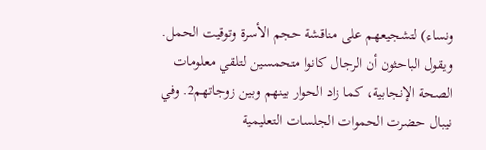ونساء) لتشجيعهم على مناقشة حجم الأسرة وتوقيت الحمل. ويقول الباحثون أن الرجال كانوا متحمسين لتلقي معلومات الصحة الإنجابية، كما زاد الحوار بينهم وبين زوجاتهم2. وفي نيبال حضرت الحموات الجلسات التعليمية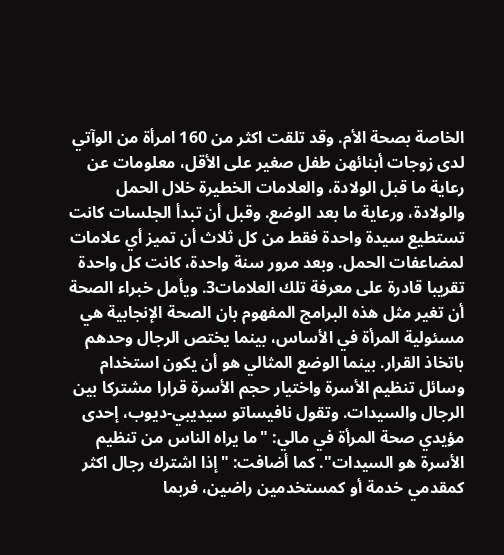الخاصة بصحة الأم. وقد تلقت اكثر من 160 امرأة من الوآتي لدى زوجات أبنائهن طفل صغير على الأقل، معلومات عن رعاية ما قبل الولادة، والعلامات الخطيرة خلال الحمل والولادة، ورعاية ما بعد الوضع. وقبل أن تبدأ الجلسات كانت تستطيع سيدة واحدة فقط من كل ثلاث أن تميز أي علامات لمضاعفات الحمل. وبعد مرور سنة واحدة، كانت كل واحدة تقريبا قادرة على معرفة تلك العلامات3. ويأمل خبراء الصحة أن تغير مثل هذه البرامج المفهوم بان الصحة الإنجابية هي مسئولية المرأة في الأساس، بينما يختص الرجال وحدهم باتخاذ القرار. بينما الوضع المثالي هو أن يكون استخدام وسائل تنظيم الأسرة واختيار حجم الأسرة قرارا مشتركا بين الرجال والسيدات. وتقول نافيساتو سيديبي-ديوب، إحدى مؤيدي صحة المرأة في مالي: "ما يراه الناس من تنظيم الأسرة هو السيدات". كما أضافت: "إذا اشترك رجال اكثر كمقدمي خدمة أو كمستخدمين راضين، فربما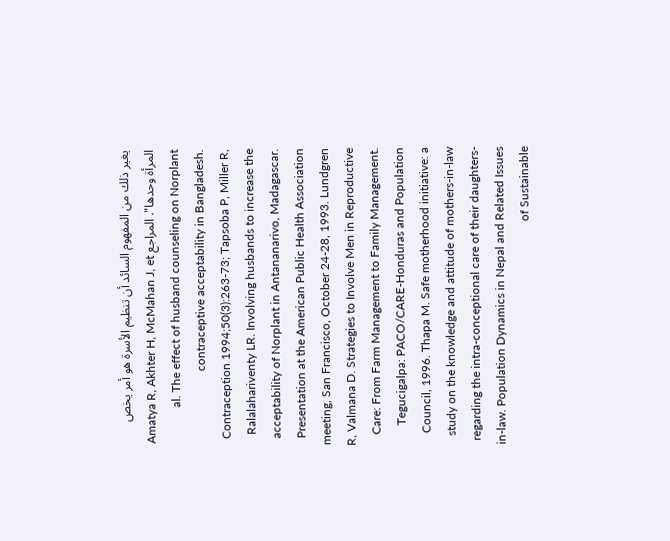يغير ذلك من المفهوم السائد أن تنظيم الأسرة هو أمر يخص المرأة وحدها". المراجع Amatya R, Akhter H, McMahan J, et al. The effect of husband counseling on Norplant contraceptive acceptability in Bangladesh. Contraception 1994;50(3):263-73; Tapsoba P, Miller R, Ralalahariventy LR. Involving husbands to increase the acceptability of Norplant in Antananarivo, Madagascar. Presentation at the American Public Health Association meeting, San Francisco, October 24-28, 1993. Lundgren R, Valmana D. Strategies to Involve Men in Reproductive Care: From Farm Management to Family Management. Tegucigalpa: PACO/CARE-Honduras and Population Council, 1996. Thapa M. Safe motherhood initiative: a study on the knowledge and attitude of mothers-in-law regarding the intra-conceptional care of their daughters-in-law. Population Dynamics in Nepal and Related Issues of Sustainable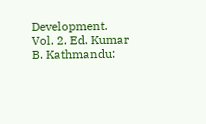Development. Vol. 2. Ed. Kumar B. Kathmandu: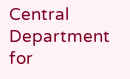Central Department for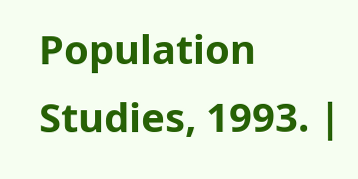Population Studies, 1993. |